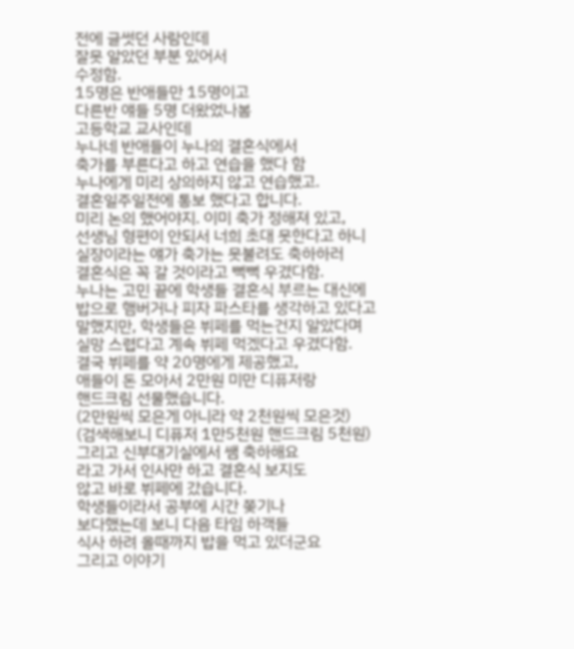전에 글썻던 사람인데
잘못 알았던 부분 있어서
수정함.
15명은 반애들만 15명이고
다른반 얘들 5명 더왔었나봄
고등학교 교사인데
누나네 반애들이 누나의 결혼식에서
축가를 부른다고 하고 연습을 했다 함
누나에게 미리 상의하지 않고 연습했고.
결혼일주일전에 통보 했다고 합니다.
미리 논의 했어야지. 이미 축가 정해져 있고,
선생님 형편이 안되서 너희 초대 못한다고 하니
실장이라는 얘가 축가는 못불려도 축하하러
결혼식은 꼭 갈 것이라고 뻑뻑 우겼다함.
누나는 고민 끝에 학생들 결혼식 부르는 대신에
밥으로 햄버거나 피자 파스타를 생각하고 있다고 말했지만, 학생들은 뷔페를 먹는건지 알았다며
실망 스렵다고 계속 뷔페 먹겠다고 우겼다함.
결국 뷔페를 약 20명에게 제공했고,
애들이 돈 모아서 2만원 미만 디퓨저랑
핸드크림 선물했습니다.
(2만원씩 모은게 아니라 약 2천원씩 모은것)
(검색해보니 디퓨저 1만5천원 핸드크림 5천원)
그리고 신부대기실에서 쌤 축하해요
라고 가서 인사만 하고 결혼식 보지도
않고 바로 뷔페에 갔습니다.
학생들이라서 공부에 시간 쫒기나
보다했는데 보니 다음 타임 하객들
식사 하려 올때까지 밥을 먹고 있더군요
그리고 이야기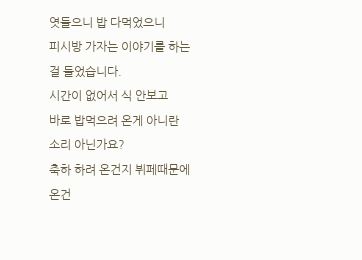엿들으니 밥 다먹었으니
피시방 가자는 이야기를 하는걸 들었습니다.
시간이 없어서 식 안보고
바로 밥먹으려 온게 아니란
소리 아닌가요?
축하 하려 온건지 뷔페때문에 온건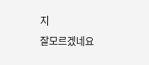지
잘모르겠네요